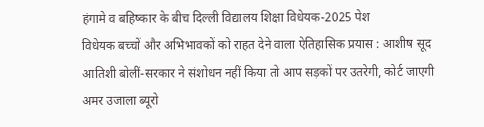हंगामे व बहिष्कार के बीच दिल्ली विद्यालय शिक्षा विधेयक-2025 पेश
विधेयक बच्चों और अभिभावकों को राहत देने वाला ऐतिहासिक प्रयास : आशीष सूद
आतिशी बोलीं-सरकार ने संशोधन नहीं किया तो आप सड़कों पर उतरेगी, कोर्ट जाएगी
अमर उजाला ब्यूरो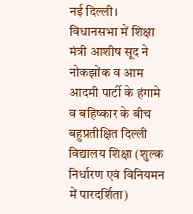नई दिल्ली। विधानसभा में शिक्षा मंत्री आशीष सूद ने नोकझोंक व आम आदमी पार्टी के हंगामे व बहिष्कार के बीच बहुप्रतीक्षित दिल्ली विद्यालय शिक्षा (शुल्क निर्धारण एवं विनियमन में पारदर्शिता)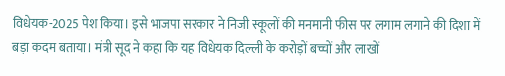विधेयक-2025 पेश किया। इसे भाजपा सरकार ने निजी स्कूलों की मनमानी फीस पर लगाम लगाने की दिशा में बड़ा कदम बताया। मंत्री सूद ने कहा कि यह विधेयक दिल्ली के करोड़ों बच्चों और लाखों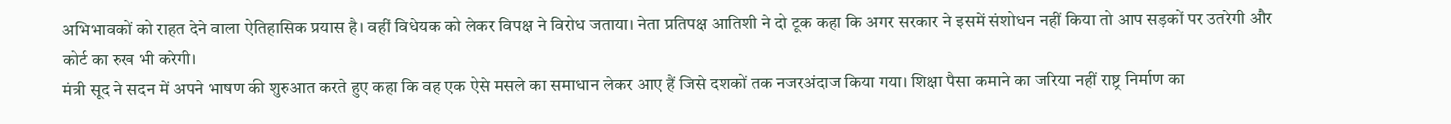अभिभावकों को राहत देने वाला ऐतिहासिक प्रयास है। वहीं विधेयक को लेकर विपक्ष ने विरोध जताया। नेता प्रतिपक्ष आतिशी ने दो टूक कहा कि अगर सरकार ने इसमें संशोधन नहीं किया तो आप सड़कों पर उतरेगी और कोर्ट का रुख भी करेगी।
मंत्री सूद ने सदन में अपने भाषण की शुरुआत करते हुए कहा कि वह एक ऐसे मसले का समाधान लेकर आए हैं जिसे दशकों तक नजरअंदाज किया गया। शिक्षा पैसा कमाने का जरिया नहीं राष्ट्र निर्माण का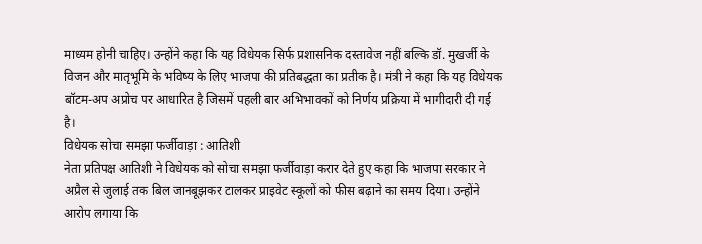माध्यम होनी चाहिए। उन्होंने कहा कि यह विधेयक सिर्फ प्रशासनिक दस्तावेज नहीं बल्कि डॉ. मुखर्जी के विजन और मातृभूमि के भविष्य के लिए भाजपा की प्रतिबद्धता का प्रतीक है। मंत्री ने कहा कि यह विधेयक बॉटम-अप अप्रोच पर आधारित है जिसमें पहली बार अभिभावकों को निर्णय प्रक्रिया में भागीदारी दी गई है।
विधेयक सोचा समझा फर्जीवाड़ा : आतिशी
नेता प्रतिपक्ष आतिशी ने विधेयक को सोचा समझा फर्जीवाड़ा करार देते हुए कहा कि भाजपा सरकार ने अप्रैल से जुलाई तक बिल जानबूझकर टालकर प्राइवेट स्कूलों को फीस बढ़ाने का समय दिया। उन्होंने आरोप लगाया कि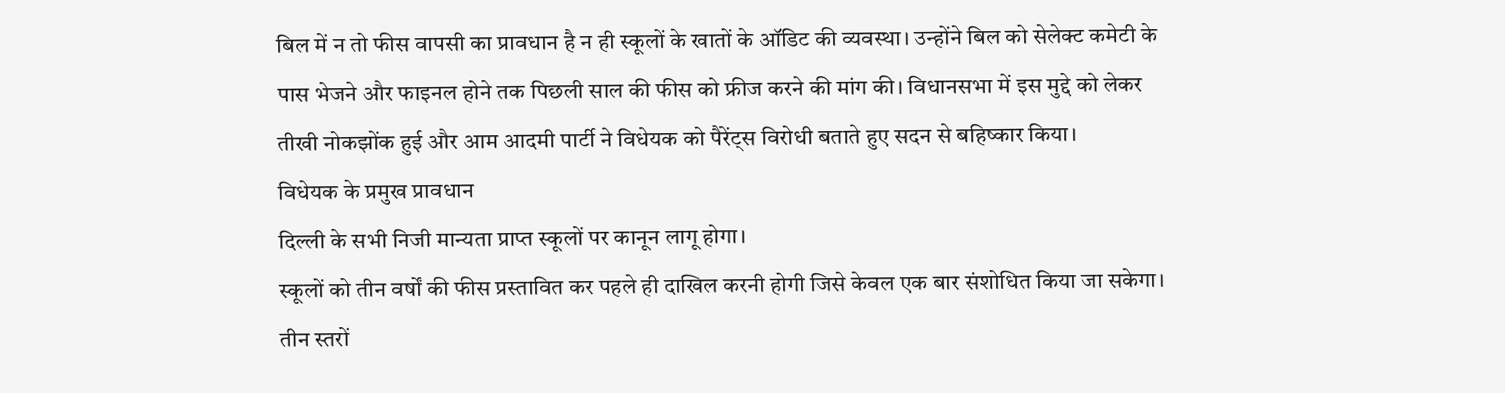बिल में न तो फीस वापसी का प्रावधान है न ही स्कूलों के खातों के ऑडिट की व्यवस्था। उन्होंने बिल को सेलेक्ट कमेटी के पास भेजने और फाइनल होने तक पिछली साल की फीस को फ्रीज करने की मांग की। विधानसभा में इस मुद्दे को लेकर तीखी नोकझोंक हुई और आम आदमी पार्टी ने विधेयक को पैरेंट्स विरोधी बताते हुए सदन से बहिष्कार किया।
विधेयक के प्रमुख प्रावधान
दिल्ली के सभी निजी मान्यता प्राप्त स्कूलों पर कानून लागू होगा।
स्कूलों को तीन वर्षों की फीस प्रस्तावित कर पहले ही दाखिल करनी होगी जिसे केवल एक बार संशोधित किया जा सकेगा।
तीन स्तरों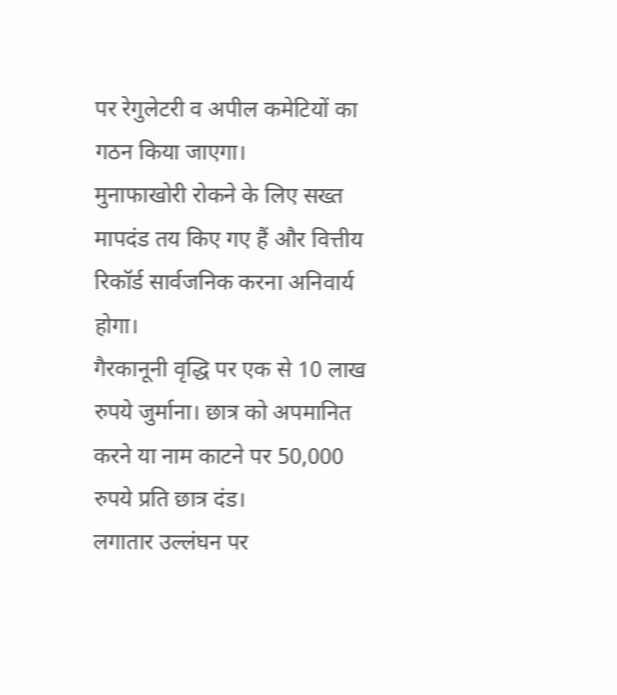पर रेगुलेटरी व अपील कमेटियों का गठन किया जाएगा।
मुनाफाखोरी रोकने के लिए सख्त मापदंड तय किए गए हैं और वित्तीय रिकॉर्ड सार्वजनिक करना अनिवार्य होगा।
गैरकानूनी वृद्धि पर एक से 10 लाख रुपये जुर्माना। छात्र को अपमानित करने या नाम काटने पर 50,000 रुपये प्रति छात्र दंड।
लगातार उल्लंघन पर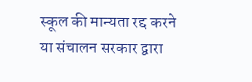स्कूल की मान्यता रद्द करने या संचालन सरकार द्वारा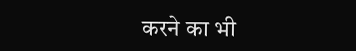करने का भी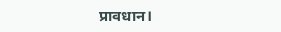प्रावधान।